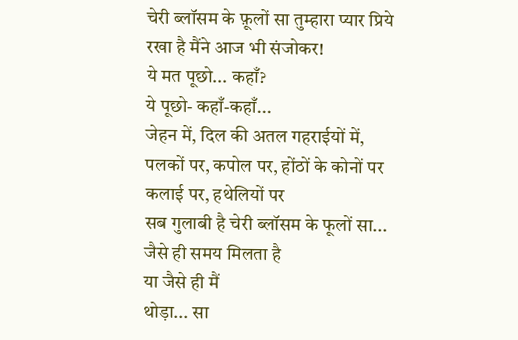चेरी ब्लॉसम के फ़ूलों सा तुम्हारा प्यार प्रिये
रखा है मैंने आज भी संजोकर!
ये मत पूछो... कहाँ?
ये पूछो- कहाँ-कहाँ...
जेहन में, दिल की अतल गहराईयों में,
पलकों पर, कपोल पर, होंठों के कोनों पर
कलाई पर, हथेलियों पर
सब गुलाबी है चेरी ब्लॉसम के फूलों सा...
जैसे ही समय मिलता है
या जैसे ही मैं
थोड़ा... सा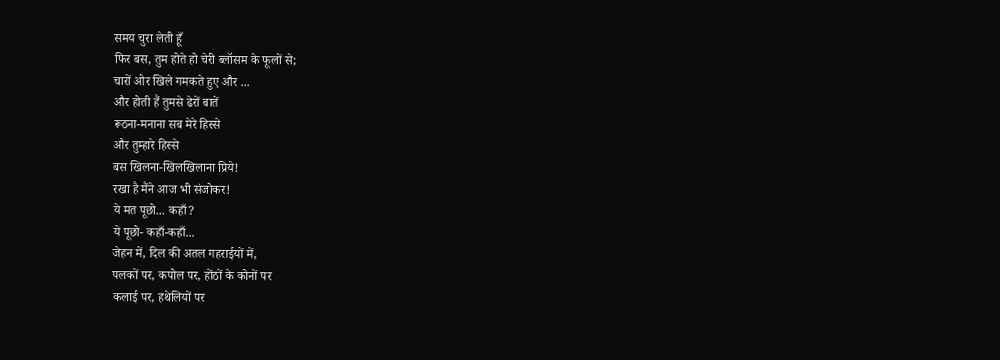समय चुरा लेती हूँ
फिर बस, तुम होते हो चेरी ब्लॉसम के फूलों से;
चारों ओर खिले गमकते हुए और ...
और होती हैं तुमसे ढेरों बातें
रूठना-मनाना सब मेरे हिस्से
और तुम्हारे हिस्से
बस खिलना-खिलखिलाना प्रिये!
रखा है मैंने आज भी संजोकर!
ये मत पूछो... कहाँ?
ये पूछो- कहाँ-कहाँ...
जेहन में, दिल की अतल गहराईयों में,
पलकों पर, कपोल पर, होंठों के कोनों पर
कलाई पर, हथेलियों पर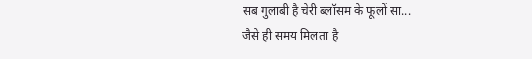सब गुलाबी है चेरी ब्लॉसम के फूलों सा...
जैसे ही समय मिलता है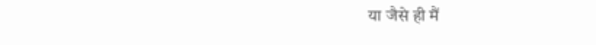या जैसे ही मैं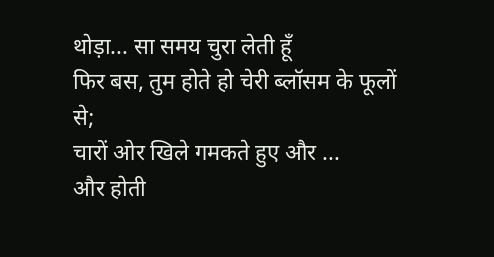थोड़ा... सा समय चुरा लेती हूँ
फिर बस, तुम होते हो चेरी ब्लॉसम के फूलों से;
चारों ओर खिले गमकते हुए और ...
और होती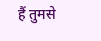हैं तुमसे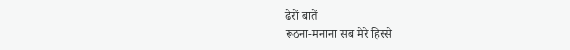ढेरों बातें
रूठना-मनाना सब मेरे हिस्से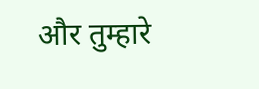और तुम्हारे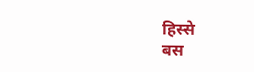हिस्से
बस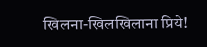खिलना-खिलखिलाना प्रिये!